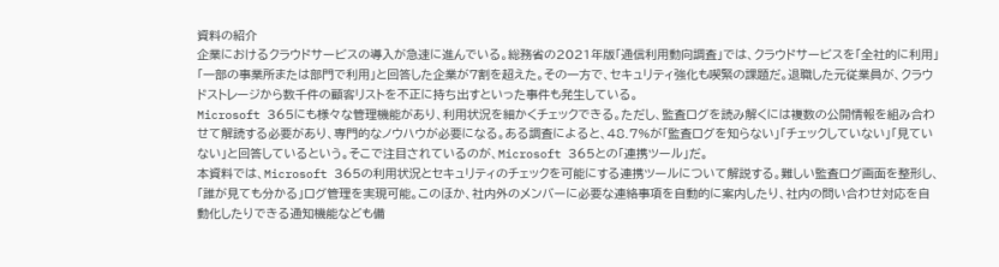資料の紹介
企業におけるクラウドサービスの導入が急速に進んでいる。総務省の2021年版「通信利用動向調査」では、クラウドサービスを「全社的に利用」「一部の事業所または部門で利用」と回答した企業が7割を超えた。その一方で、セキュリティ強化も喫緊の課題だ。退職した元従業員が、クラウドストレージから数千件の顧客リストを不正に持ち出すといった事件も発生している。
Microsoft 365にも様々な管理機能があり、利用状況を細かくチェックできる。ただし、監査ログを読み解くには複数の公開情報を組み合わせて解読する必要があり、専門的なノウハウが必要になる。ある調査によると、48.7%が「監査ログを知らない」「チェックしていない」「見ていない」と回答しているという。そこで注目されているのが、Microsoft 365との「連携ツール」だ。
本資料では、Microsoft 365の利用状況とセキュリティのチェックを可能にする連携ツールについて解説する。難しい監査ログ画面を整形し、「誰が見ても分かる」ログ管理を実現可能。このほか、社内外のメンバーに必要な連絡事項を自動的に案内したり、社内の問い合わせ対応を自動化したりできる通知機能なども備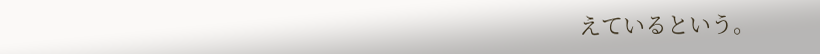えているという。